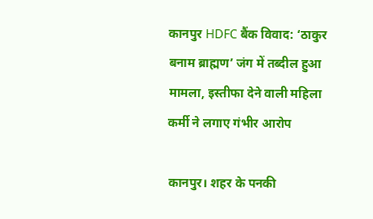कानपुर HDFC बैंक विवाद: ‘ठाकुर बनाम ब्राह्मण’ जंग में तब्दील हुआ मामला, इस्तीफा देने वाली महिला कर्मी ने लगाए गंभीर आरोप

कानपुर। शहर के पनकी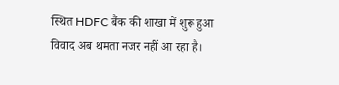स्थित HDFC बैंक की शाखा में शुरू हुआ विवाद अब थमता नजर नहीं आ रहा है।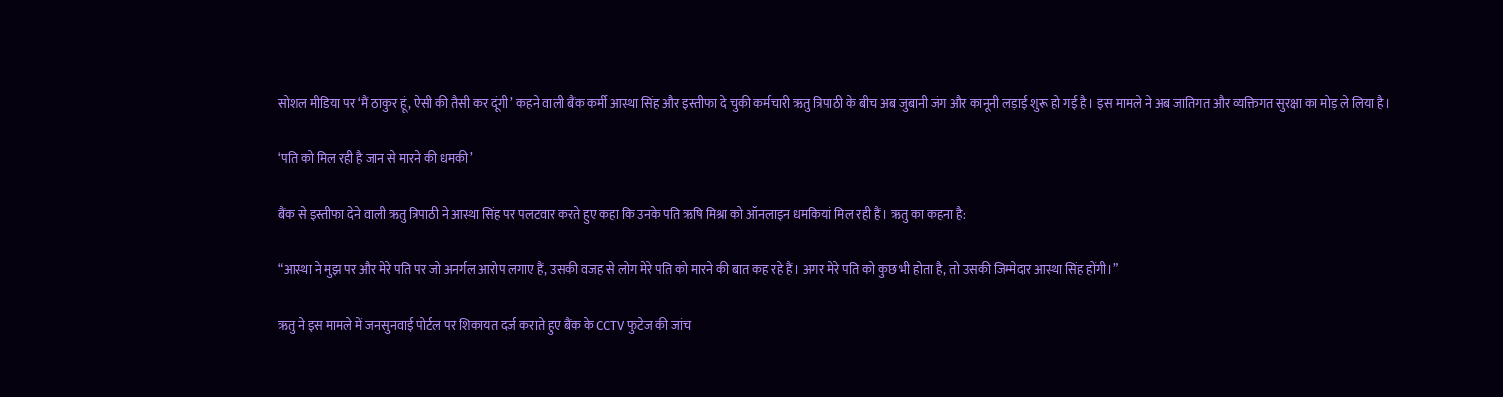सोशल मीडिया पर ‘मैं ठाकुर हूं, ऐसी की तैसी कर दूंगी’ कहने वाली बैंक कर्मी आस्था सिंह और इस्तीफा दे चुकी कर्मचारी ऋतु त्रिपाठी के बीच अब जुबानी जंग और कानूनी लड़ाई शुरू हो गई है। इस मामले ने अब जातिगत और व्यक्तिगत सुरक्षा का मोड़ ले लिया है।

‘पति को मिल रही है जान से मारने की धमकी’

बैंक से इस्तीफा देने वाली ऋतु त्रिपाठी ने आस्था सिंह पर पलटवार करते हुए कहा कि उनके पति ऋषि मिश्रा को ऑनलाइन धमकियां मिल रही हैं। ऋतु का कहना है:

“आस्था ने मुझ पर और मेरे पति पर जो अनर्गल आरोप लगाए हैं, उसकी वजह से लोग मेरे पति को मारने की बात कह रहे हैं। अगर मेरे पति को कुछ भी होता है, तो उसकी जिम्मेदार आस्था सिंह होंगी।”

ऋतु ने इस मामले में जनसुनवाई पोर्टल पर शिकायत दर्ज कराते हुए बैंक के CCTV फुटेज की जांच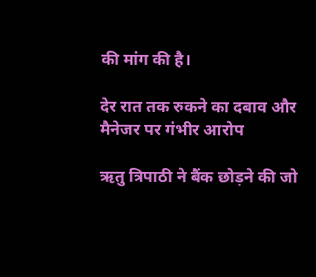की मांग की है।

देर रात तक रुकने का दबाव और मैनेजर पर गंभीर आरोप

ऋतु त्रिपाठी ने बैंक छोड़ने की जो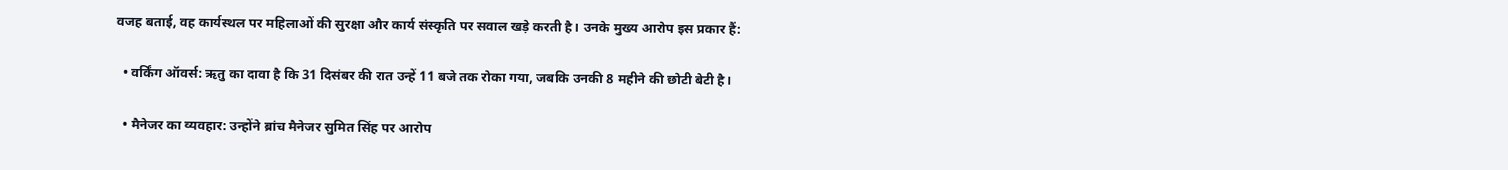वजह बताई, वह कार्यस्थल पर महिलाओं की सुरक्षा और कार्य संस्कृति पर सवाल खड़े करती है। उनके मुख्य आरोप इस प्रकार हैं:

  • वर्किंग ऑवर्स: ऋतु का दावा है कि 31 दिसंबर की रात उन्हें 11 बजे तक रोका गया, जबकि उनकी 8 महीने की छोटी बेटी है।

  • मैनेजर का व्यवहार: उन्होंने ब्रांच मैनेजर सुमित सिंह पर आरोप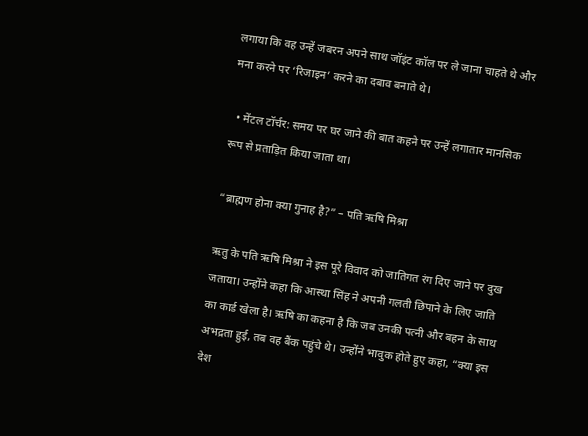लगाया कि वह उन्हें जबरन अपने साथ जॉइंट कॉल पर ले जाना चाहते थे और मना करने पर ‘रिजाइन’ करने का दबाव बनाते थे।

  • मेंटल टॉर्चर: समय पर घर जाने की बात कहने पर उन्हें लगातार मानसिक रूप से प्रताड़ित किया जाता था।

“ब्राह्मण होना क्या गुनाह है?” – पति ऋषि मिश्रा

ऋतु के पति ऋषि मिश्रा ने इस पूरे विवाद को जातिगत रंग दिए जाने पर दुख जताया। उन्होंने कहा कि आस्था सिंह ने अपनी गलती छिपाने के लिए जाति का कार्ड खेला है। ऋषि का कहना है कि जब उनकी पत्नी और बहन के साथ अभद्रता हुई, तब वह बैंक पहुंचे थे। उन्होंने भावुक होते हुए कहा, “क्या इस देश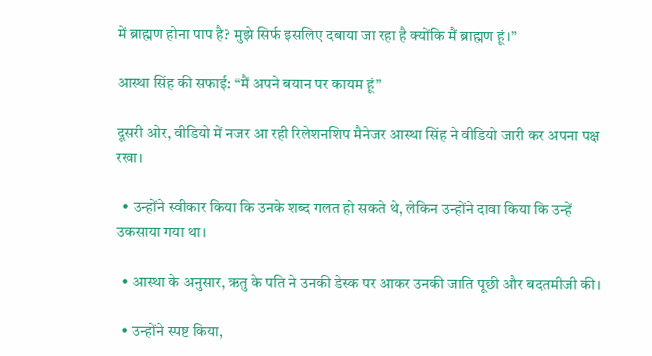में ब्राह्मण होना पाप है? मुझे सिर्फ इसलिए दबाया जा रहा है क्योंकि मैं ब्राह्मण हूं।”

आस्था सिंह की सफाई: “मैं अपने बयान पर कायम हूं”

दूसरी ओर, वीडियो में नजर आ रही रिलेशनशिप मैनेजर आस्था सिंह ने वीडियो जारी कर अपना पक्ष रखा।

  • उन्होंने स्वीकार किया कि उनके शब्द गलत हो सकते थे, लेकिन उन्होंने दावा किया कि उन्हें उकसाया गया था।

  • आस्था के अनुसार, ऋतु के पति ने उनकी डेस्क पर आकर उनकी जाति पूछी और बदतमीजी की।

  • उन्होंने स्पष्ट किया,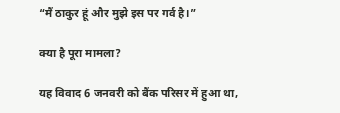“मैं ठाकुर हूं और मुझे इस पर गर्व है।”

क्या है पूरा मामला?

यह विवाद 6 जनवरी को बैंक परिसर में हुआ था,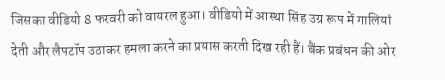जिसका वीडियो 8 फरवरी को वायरल हुआ। वीडियो में आस्था सिंह उग्र रूप में गालियां देती और लैपटॉप उठाकर हमला करने का प्रयास करती दिख रही हैं। बैंक प्रबंधन की ओर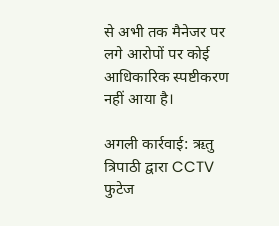से अभी तक मैनेजर पर लगे आरोपों पर कोई आधिकारिक स्पष्टीकरण नहीं आया है।

अगली कार्रवाई: ऋतु त्रिपाठी द्वारा CCTV फुटेज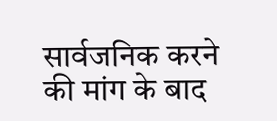सार्वजनिक करने की मांग के बाद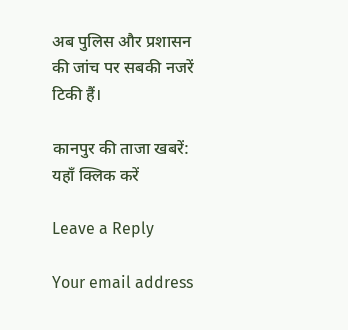अब पुलिस और प्रशासन की जांच पर सबकी नजरें टिकी हैं।

कानपुर की ताजा खबरें: यहाँ क्लिक करें

Leave a Reply

Your email address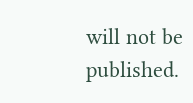will not be published.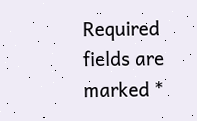Required fields are marked *